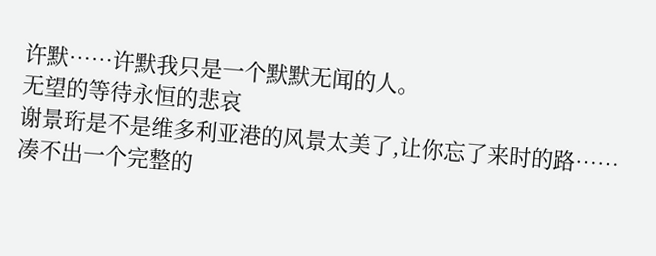许默……许默我只是一个默默无闻的人。
无望的等待永恒的悲哀
谢景珩是不是维多利亚港的风景太美了,让你忘了来时的路……
凑不出一个完整的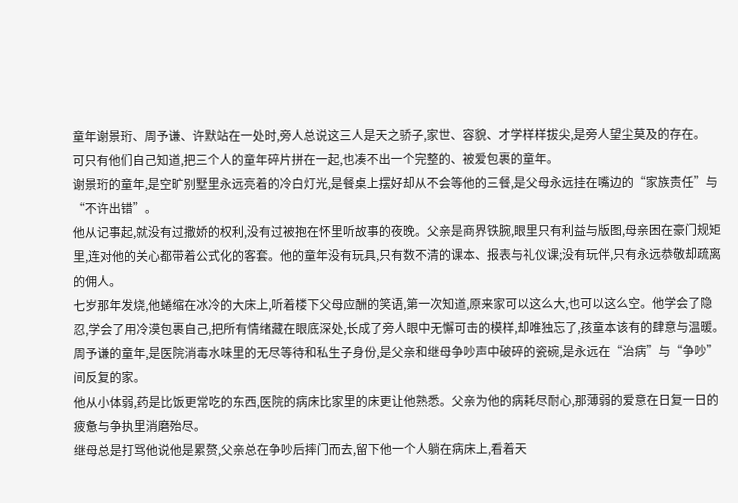童年谢景珩、周予谦、许默站在一处时,旁人总说这三人是天之骄子,家世、容貌、才学样样拔尖,是旁人望尘莫及的存在。
可只有他们自己知道,把三个人的童年碎片拼在一起,也凑不出一个完整的、被爱包裹的童年。
谢景珩的童年,是空旷别墅里永远亮着的冷白灯光,是餐桌上摆好却从不会等他的三餐,是父母永远挂在嘴边的“家族责任”与“不许出错”。
他从记事起,就没有过撒娇的权利,没有过被抱在怀里听故事的夜晚。父亲是商界铁腕,眼里只有利益与版图,母亲困在豪门规矩里,连对他的关心都带着公式化的客套。他的童年没有玩具,只有数不清的课本、报表与礼仪课;没有玩伴,只有永远恭敬却疏离的佣人。
七岁那年发烧,他蜷缩在冰冷的大床上,听着楼下父母应酬的笑语,第一次知道,原来家可以这么大,也可以这么空。他学会了隐忍,学会了用冷漠包裹自己,把所有情绪藏在眼底深处,长成了旁人眼中无懈可击的模样,却唯独忘了,孩童本该有的肆意与温暖。
周予谦的童年,是医院消毒水味里的无尽等待和私生子身份,是父亲和继母争吵声中破碎的瓷碗,是永远在“治病”与“争吵”间反复的家。
他从小体弱,药是比饭更常吃的东西,医院的病床比家里的床更让他熟悉。父亲为他的病耗尽耐心,那薄弱的爱意在日复一日的疲惫与争执里消磨殆尽。
继母总是打骂他说他是累赘,父亲总在争吵后摔门而去,留下他一个人躺在病床上,看着天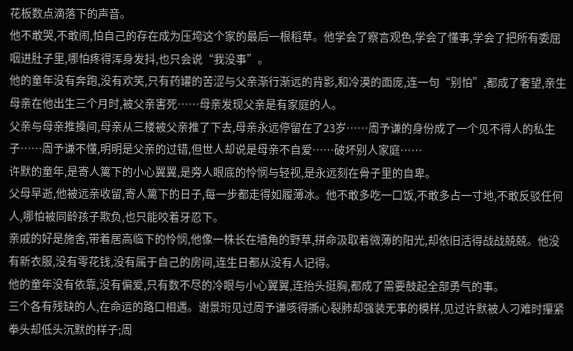花板数点滴落下的声音。
他不敢哭,不敢闹,怕自己的存在成为压垮这个家的最后一根稻草。他学会了察言观色,学会了懂事,学会了把所有委屈咽进肚子里,哪怕疼得浑身发抖,也只会说“我没事”。
他的童年没有奔跑,没有欢笑,只有药罐的苦涩与父亲渐行渐远的背影,和冷漠的面庞,连一句“别怕”,都成了奢望,亲生母亲在他出生三个月时,被父亲害死……母亲发现父亲是有家庭的人。
父亲与母亲推搡间,母亲从三楼被父亲推了下去,母亲永远停留在了23岁……周予谦的身份成了一个见不得人的私生子……周予谦不懂,明明是父亲的过错,但世人却说是母亲不自爱……破坏别人家庭……
许默的童年,是寄人篱下的小心翼翼,是旁人眼底的怜悯与轻视,是永远刻在骨子里的自卑。
父母早逝,他被远亲收留,寄人篱下的日子,每一步都走得如履薄冰。他不敢多吃一口饭,不敢多占一寸地,不敢反驳任何人,哪怕被同龄孩子欺负,也只能咬着牙忍下。
亲戚的好是施舍,带着居高临下的怜悯,他像一株长在墙角的野草,拼命汲取着微薄的阳光,却依旧活得战战兢兢。他没有新衣服,没有零花钱,没有属于自己的房间,连生日都从没有人记得。
他的童年没有依靠,没有偏爱,只有数不尽的冷眼与小心翼翼,连抬头挺胸,都成了需要鼓起全部勇气的事。
三个各有残缺的人,在命运的路口相遇。谢景珩见过周予谦咳得撕心裂肺却强装无事的模样,见过许默被人刁难时攥紧拳头却低头沉默的样子;周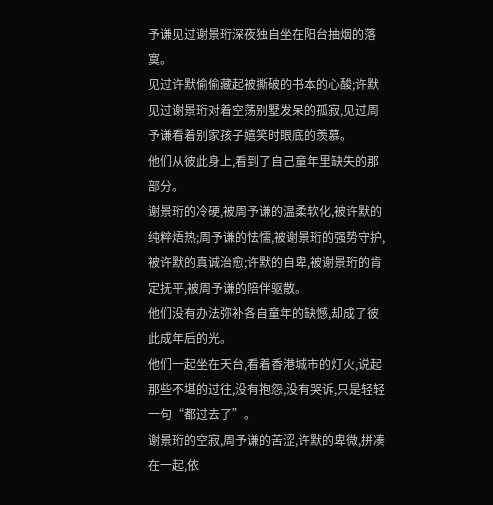予谦见过谢景珩深夜独自坐在阳台抽烟的落寞。
见过许默偷偷藏起被撕破的书本的心酸;许默见过谢景珩对着空荡别墅发呆的孤寂,见过周予谦看着别家孩子嬉笑时眼底的羡慕。
他们从彼此身上,看到了自己童年里缺失的那部分。
谢景珩的冷硬,被周予谦的温柔软化,被许默的纯粹焐热;周予谦的怯懦,被谢景珩的强势守护,被许默的真诚治愈;许默的自卑,被谢景珩的肯定抚平,被周予谦的陪伴驱散。
他们没有办法弥补各自童年的缺憾,却成了彼此成年后的光。
他们一起坐在天台,看着香港城市的灯火,说起那些不堪的过往,没有抱怨,没有哭诉,只是轻轻一句“都过去了”。
谢景珩的空寂,周予谦的苦涩,许默的卑微,拼凑在一起,依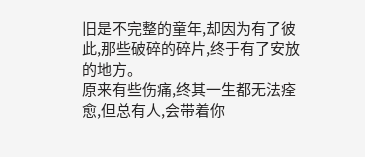旧是不完整的童年,却因为有了彼此,那些破碎的碎片,终于有了安放的地方。
原来有些伤痛,终其一生都无法痊愈,但总有人,会带着你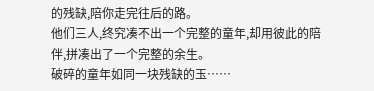的残缺,陪你走完往后的路。
他们三人,终究凑不出一个完整的童年,却用彼此的陪伴,拼凑出了一个完整的余生。
破碎的童年如同一块残缺的玉……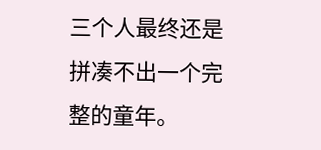三个人最终还是拼凑不出一个完整的童年。